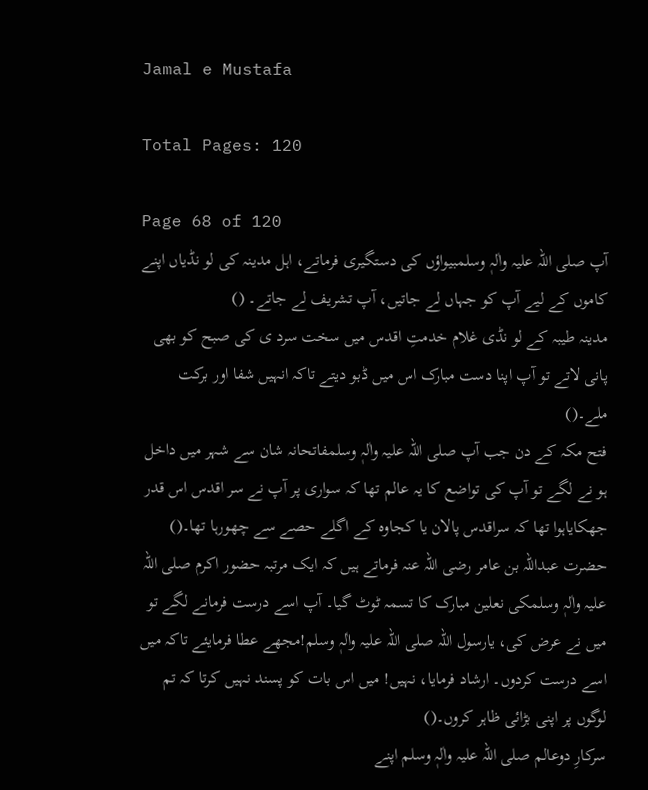Jamal e Mustafa

Total Pages: 120

Page 68 of 120
آپ صلی اللہ علیہ واٰلہٖ وسلمبیواؤں کی دستگیری فرماتے، اہل مدینہ کی لو نڈیاں اپنے کاموں کے لیے آپ کو جہاں لے جاتیں، آپ تشریف لے جاتے۔ ()
مدینہ طیبہ کے لو نڈی غلام خدمتِ اقدس میں سخت سرد ی کی صبح کو بھی پانی لاتے تو آپ اپنا دست مبارک اس میں ڈبو دیتے تاکہ انہیں شفا اور برکت ملے۔()
فتح مکہ کے دن جب آپ صلی اللہ علیہ واٰلہٖ وسلمفاتحانہ شان سے شہر میں داخل ہو نے لگے تو آپ کی تواضع کا یہ عالم تھا کہ سواری پر آپ نے سر اقدس اس قدر جھکایاہوا تھا کہ سراقدس پالان یا کجاوہ کے اگلے حصے سے چھورہا تھا۔()
حضرت عبداللہ بن عامر رضی اللہ عنہ فرماتے ہیں کہ ایک مرتبہ حضور اکرم صلی اللہ علیہ واٰلہٖ وسلمکی نعلین مبارک کا تسمہ ٹوٹ گیا۔ آپ اسے درست فرمانے لگے تو میں نے عرض کی، یارسول اللہ صلی اللہ علیہ واٰلہٖ وسلم!مجھے عطا فرمایئے تاکہ میں اسے درست کردوں۔ ارشاد فرمایا، نہیں! میں اس بات کو پسند نہیں کرتا کہ تم لوگوں پر اپنی بڑائی ظاہر کروں۔()
سرکارِ دوعالم صلی اللہ علیہ واٰلہٖ وسلم اپنے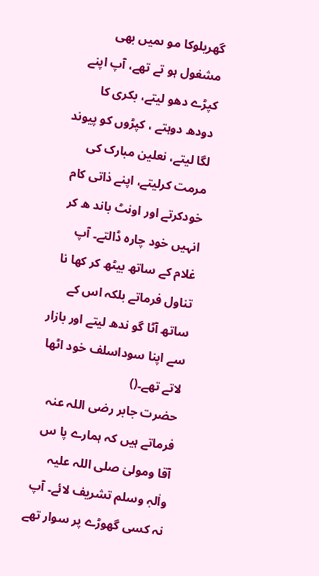گھریلوکا مو ںمیں بھی مشغول ہو تے تھے، آپ اپنے کپڑے دھو لیتے، بکری کا دودھ دوہتے ، کپڑوں کو پیوند لگا لیتے، نعلین مبارک کی مرمت کرلیتے، اپنے ذاتی کام خودکرتے اور اونٹ باند ھ کر انہیں خود چارہ ڈالتے۔ آپ غلام کے ساتھ بیٹھ کر کھا نا تناول فرماتے بلکہ اس کے ساتھ آٹا گو ندھ لیتے اور بازار سے اپنا سوداسلف خود اٹھا لاتے تھے۔()
حضرت جابر رضی اللہ عنہ فرماتے ہیں کہ ہمارے پا س آقا ومولیٰ صلی اللہ علیہ واٰلہٖ وسلم تشریف لائے۔ آپ نہ کسی گھوڑے پر سوار تھے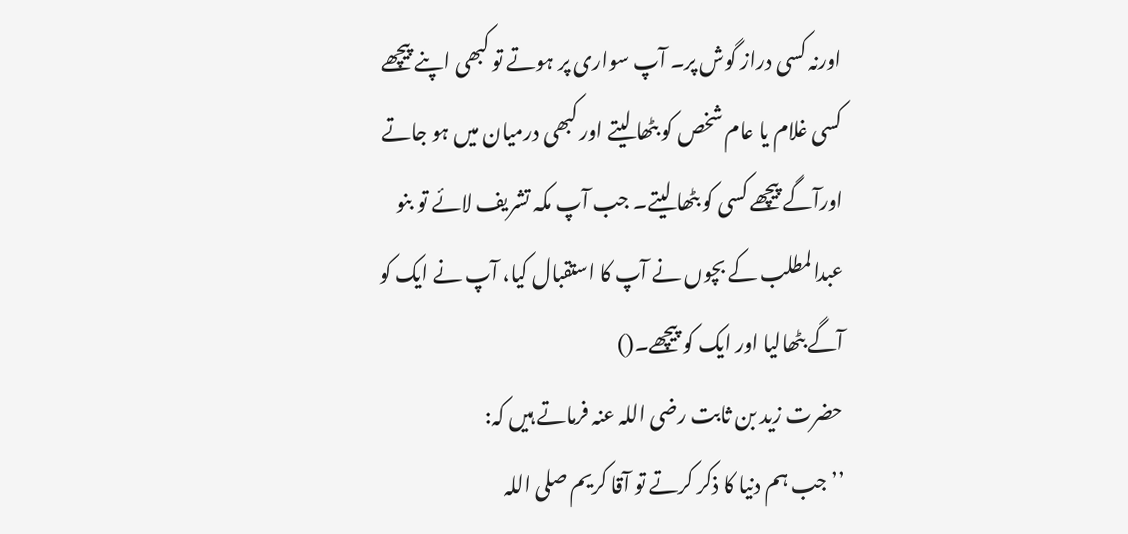اورنہ کسی دراز گوش پر۔ آپ سواری پر ہوتے تو کبھی اپنے پیچھے کسی غلام یا عام شخص کو بٹھا لیتے اور کبھی درمیان میں ہو جاتے اورآگے پیچھے کسی کو بٹھا لیتے۔ جب آپ مکہ تشریف لائے تو بنو عبدالمطلب کے بچوں نے آپ کا استقبال کیا، آپ نے ایک کو آگے بٹھالیا اور ایک کو پیچھے۔()
حضرت زید بن ثابت رضی اللہ عنہ فرماتے ہیں کہ:
’’جب ہم دنیا کا ذکر کرتے تو آقا کریم صلی اللہ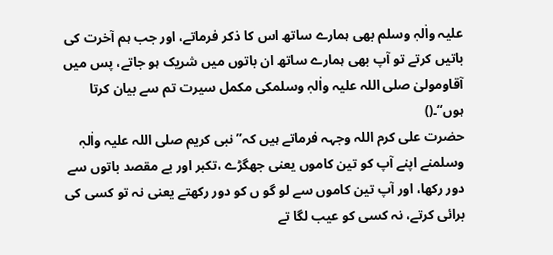علیہ واٰلہٖ وسلم بھی ہمارے ساتھ اس کا ذکر فرماتے، اور جب ہم آخرت کی باتیں کرتے تو آپ بھی ہمارے ساتھ ان باتوں میں شریک ہو جاتے، پس میں آقاومولیٰ صلی اللہ علیہ واٰلہٖ وسلمکی مکمل سیرت تم سے بیان کرتا ہوں‘‘۔()
حضرت علی کرم اللہ وجہہ فرماتے ہیں کہ’’نبی کریم صلی اللہ علیہ واٰلہٖ وسلمنے اپنے آپ کو تین کاموں یعنی جھگڑے ،تکبر اور بے مقصد باتوں سے دور رکھا، اور آپ تین کاموں سے لو گو ں کو دور رکھتے یعنی نہ تو کسی کی برائی کرتے، نہ کسی کو عیب لگا تے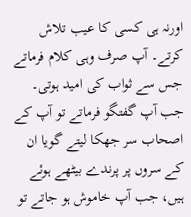اورنہ ہی کسی کا عیب تلاش کرتے۔ آپ صرف وہی کلام فرماتے جس سے ثواب کی امید ہوتی۔
جب آپ گفتگو فرماتے تو آپ کے اصحاب سر جھکا لیتے گویا ان کے سروں پر پرندے بیٹھے ہوئے ہیں، جب آپ خاموش ہو جاتے تو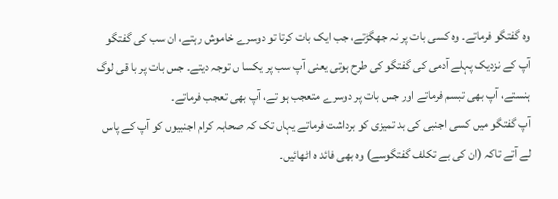وہ گفتگو فرماتے۔ وہ کسی بات پر نہ جھگڑتے، جب ایک بات کرتا تو دوسرے خاموش رہتے، ان سب کی گفتگو آپ کے نزدیک پہلے آدمی کی گفتگو کی طرح ہوتی یعنی آپ سب پر یکسا ں توجہ دیتے۔ جس بات پر با قی لوگ ہنستے، آپ بھی تبسم فرماتے اور جس بات پر دوسرے متعجب ہو تے، آپ بھی تعجب فرماتے۔
آپ گفتگو میں کسی اجنبی کی بد تمیزی کو برداشت فرماتے یہاں تک کہ صحابہ کرام اجنبیوں کو آپ کے پاس لے آتے تاکہ (ان کی بے تکلف گفتگوسے) وہ بھی فائد ہ اٹھائیں۔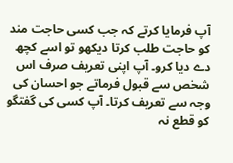آپ فرمایا کرتے کہ جب کسی حاجت مند کو حاجت طلب کرتا دیکھو تو اسے کچھ دے دیا کرو۔ آپ اپنی تعریف صرف اس شخص سے قبول فرماتے جو احسان کی وجہ سے تعریف کرتا۔ آپ کسی کی گفتگو کو قطع نہ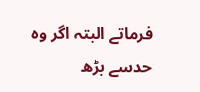فرماتے البتہ اگر وہ حدسے بڑھ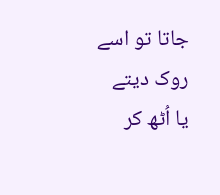جاتا تو اسے روک دیتے یا اُٹھ کر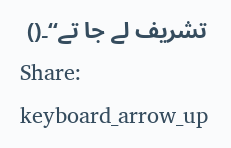تشریف لے جا تے‘‘۔()
Share:
keyboard_arrow_up